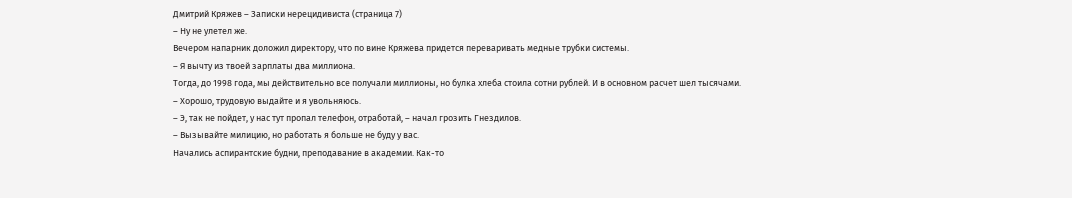Дмитрий Кряжев – Записки нерецидивиста (страница 7)
– Ну не улетел же.
Вечером напарник доложил директору, что по вине Кряжева придется переваривать медные трубки системы.
– Я вычту из твоей зарплаты два миллиона.
Тогда, до 1998 года, мы действительно все получали миллионы, но булка хлеба стоила сотни рублей. И в основном расчет шел тысячами.
– Хорошо, трудовую выдайте и я увольняюсь.
– Э, так не пойдет, у нас тут пропал телефон, отработай, – начал грозить Гнездилов.
– Вызывайте милицию, но работать я больше не буду у вас.
Начались аспирантские будни, преподавание в академии. Как-то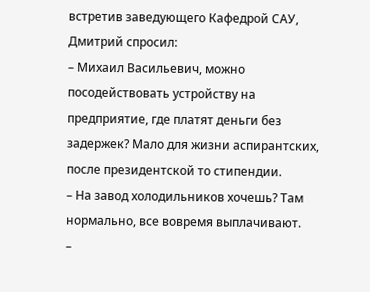встретив заведующего Кафедрой САУ, Дмитрий спросил:
– Михаил Васильевич, можно посодействовать устройству на предприятие, где платят деньги без задержек? Мало для жизни аспирантских, после президентской то стипендии.
– На завод холодильников хочешь? Там нормально, все вовремя выплачивают.
–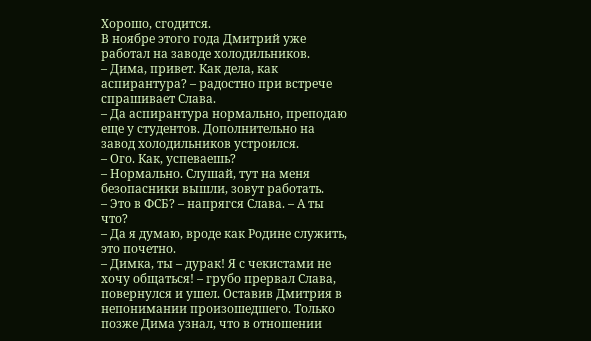Хорошо, сгодится.
В ноябре этого года Дмитрий уже работал на заводе холодильников.
– Дима, привет. Как дела, как аспирантура? – радостно при встрече спрашивает Слава.
– Да аспирантура нормально, преподаю еще у студентов. Дополнительно на завод холодильников устроился.
– Ого. Как, успеваешь?
– Нормально. Слушай, тут на меня безопасники вышли, зовут работать.
– Это в ФСБ? – напрягся Слава. – А ты что?
– Да я думаю, вроде как Родине служить, это почетно.
– Димка, ты – дурак! Я с чекистами не хочу общаться! – грубо прервал Слава, повернулся и ушел. Оставив Дмитрия в непонимании произошедшего. Только позже Дима узнал, что в отношении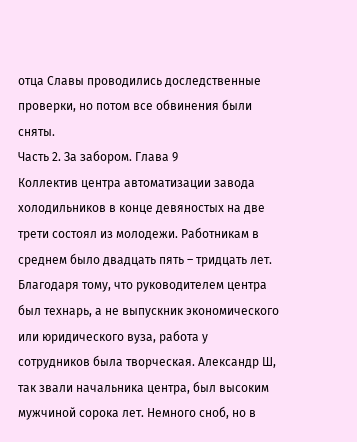отца Славы проводились доследственные проверки, но потом все обвинения были сняты.
Часть 2. За забором. Глава 9
Коллектив центра автоматизации завода холодильников в конце девяностых на две трети состоял из молодежи. Работникам в среднем было двадцать пять – тридцать лет. Благодаря тому, что руководителем центра был технарь, а не выпускник экономического или юридического вуза, работа у сотрудников была творческая. Александр Ш, так звали начальника центра, был высоким мужчиной сорока лет. Немного сноб, но в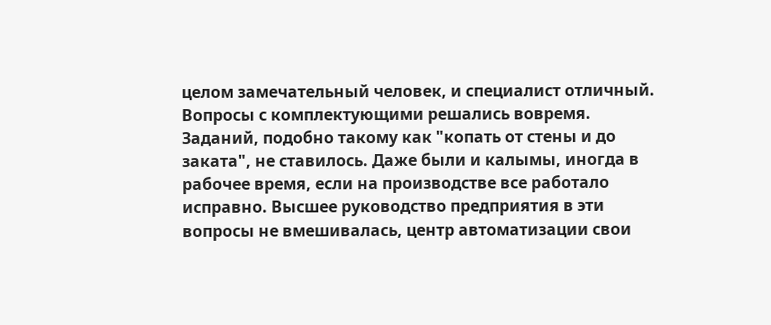целом замечательный человек, и специалист отличный. Вопросы с комплектующими решались вовремя. Заданий, подобно такому как "копать от стены и до заката", не ставилось. Даже были и калымы, иногда в рабочее время, если на производстве все работало исправно. Высшее руководство предприятия в эти вопросы не вмешивалась, центр автоматизации свои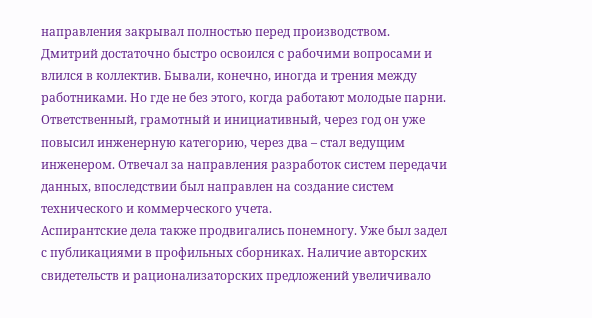направления закрывал полностью перед производством.
Дмитрий достаточно быстро освоился с рабочими вопросами и влился в коллектив. Бывали, конечно, иногда и трения между работниками. Но где не без этого, когда работают молодые парни. Ответственный, грамотный и инициативный, через год он уже повысил инженерную категорию, через два – стал ведущим инженером. Отвечал за направления разработок систем передачи данных, впоследствии был направлен на создание систем технического и коммерческого учета.
Аспирантские дела также продвигались понемногу. Уже был задел с публикациями в профильных сборниках. Наличие авторских свидетельств и рационализаторских предложений увеличивало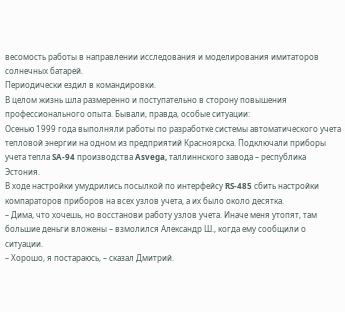весомость работы в направлении исследования и моделирования имитаторов солнечных батарей.
Периодически ездил в командировки.
В целом жизнь шла размеренно и поступательно в сторону повышения профессионального опыта. Бывали, правда, особые ситуации:
Осенью 1999 года выполняли работы по разработке системы автоматического учета тепловой энергии на одном из предприятий Красноярска. Подключали приборы учета тепла SA-94 производства Asvega, таллиннского завода – республика Эстония.
В ходе настройки умудрились посылкой по интерфейсу RS-485 сбить настройки компараторов приборов на всех узлов учета, а их было около десятка.
– Дима, что хочешь, но восстанови работу узлов учета. Иначе меня утопят, там большие деньги вложены – взмолился Александр Ш., когда ему сообщили о ситуации.
– Хорошо, я постараюсь, – сказал Дмитрий.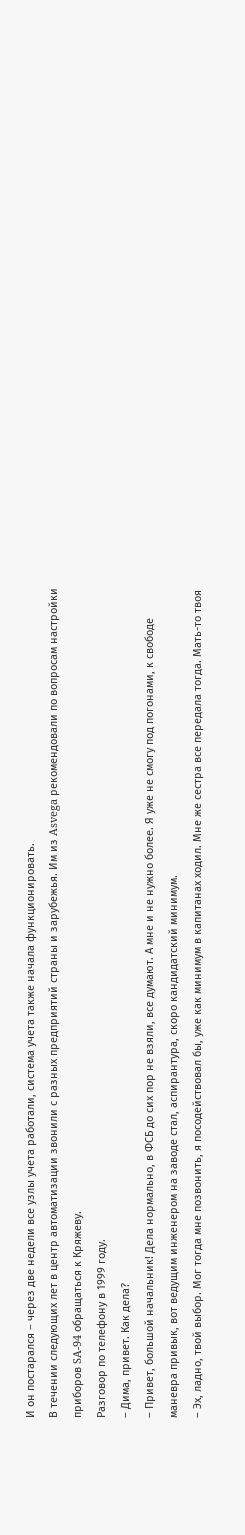И он постарался – через две недели все узлы учета работали, система учета также начала функционировать.
В течении следующих лет в центр автоматизации звонили с разных предприятий страны и зарубежья. Им из Asvega рекомендовали по вопросам настройки приборов SA-94 обращаться к Кряжеву.
Разговор по телефону в 1999 году.
– Дима, привет. Как дела?
– Привет, большой начальник! Дела нормально, в ФСБ до сих пор не взяли, все думают. А мне и не нужно более. Я уже не смогу под погонами, к свободе маневра привык, вот ведущим инженером на заводе стал, аспирантура, скоро кандидатский минимум.
– Эх, ладно, твой выбор. Мог тогда мне позвонить, я посодействовал бы, уже как минимум в капитанах ходил. Мне же сестра все передала тогда. Мать-то твоя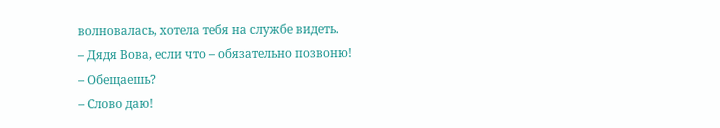волновалась, хотела тебя на службе видеть.
– Дядя Вова, если что – обязательно позвоню!
– Обещаешь?
– Слово даю!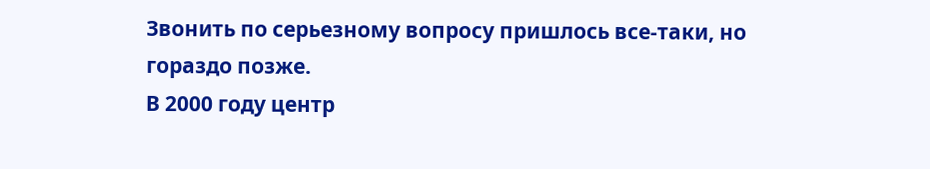Звонить по серьезному вопросу пришлось все-таки, но гораздо позже.
В 2000 году центр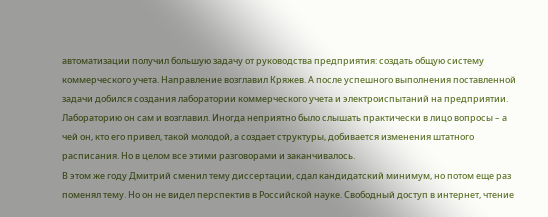автоматизации получил большую задачу от руководства предприятия: создать общую систему коммерческого учета. Направление возглавил Кряжев. А после успешного выполнения поставленной задачи добился создания лаборатории коммерческого учета и электроиспытаний на предприятии. Лабораторию он сам и возглавил. Иногда неприятно было слышать практически в лицо вопросы – а чей он, кто его привел, такой молодой, а создает структуры, добивается изменения штатного расписания. Но в целом все этими разговорами и заканчивалось.
В этом же году Дмитрий сменил тему диссертации, сдал кандидатский минимум, но потом еще раз поменял тему. Но он не видел перспектив в Российской науке. Свободный доступ в интернет, чтение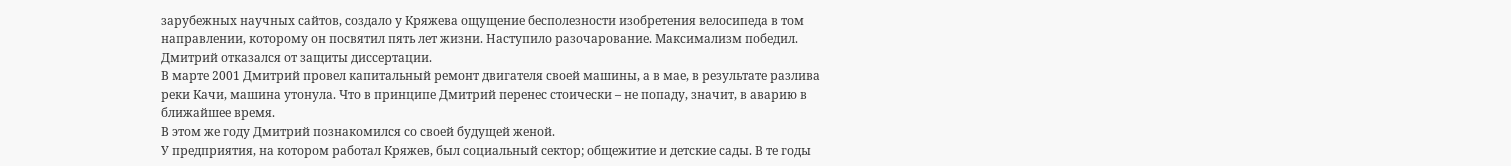зарубежных научных сайтов, создало у Кряжева ощущение бесполезности изобретения велосипеда в том направлении, которому он посвятил пять лет жизни. Наступило разочарование. Максимализм победил. Дмитрий отказался от защиты диссертации.
В марте 2001 Дмитрий провел капитальный ремонт двигателя своей машины, а в мае, в результате разлива реки Качи, машина утонула. Что в принципе Дмитрий перенес стоически – не попаду, значит, в аварию в ближайшее время.
В этом же году Дмитрий познакомился со своей будущей женой.
У предприятия, на котором работал Кряжев, был социальный сектор; общежитие и детские сады. В те годы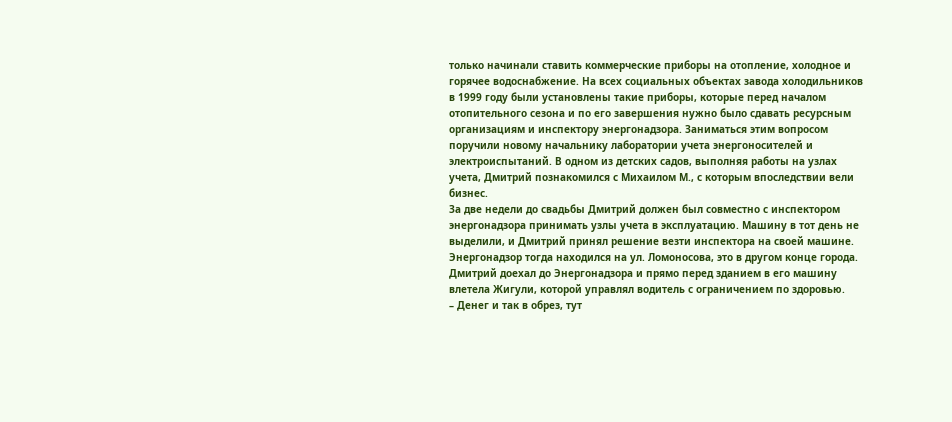только начинали ставить коммерческие приборы на отопление, холодное и горячее водоснабжение. На всех социальных объектах завода холодильников в 1999 году были установлены такие приборы, которые перед началом отопительного сезона и по его завершения нужно было сдавать ресурсным организациям и инспектору энергонадзора. Заниматься этим вопросом поручили новому начальнику лаборатории учета энергоносителей и электроиспытаний. В одном из детских садов, выполняя работы на узлах учета, Дмитрий познакомился с Михаилом М., с которым впоследствии вели бизнес.
За две недели до свадьбы Дмитрий должен был совместно с инспектором энергонадзора принимать узлы учета в эксплуатацию. Машину в тот день не выделили, и Дмитрий принял решение везти инспектора на своей машине.
Энергонадзор тогда находился на ул. Ломоносова, это в другом конце города. Дмитрий доехал до Энергонадзора и прямо перед зданием в его машину влетела Жигули, которой управлял водитель с ограничением по здоровью.
– Денег и так в обрез, тут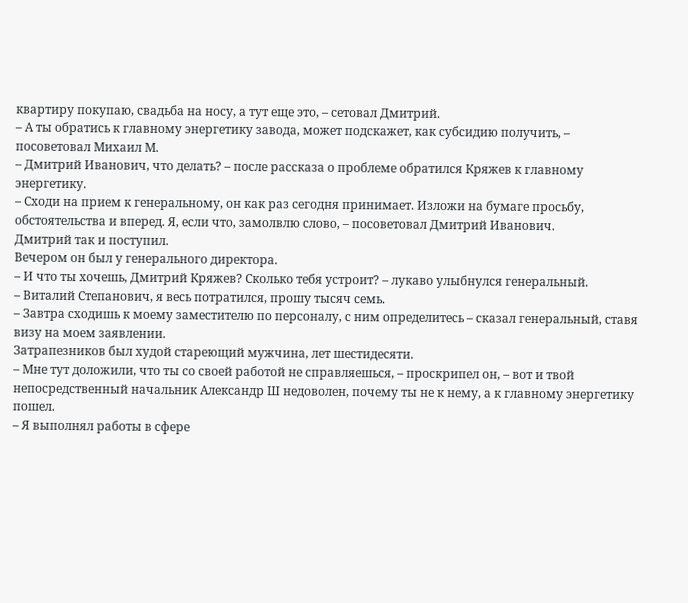квартиру покупаю, свадьба на носу, а тут еще это, – сетовал Дмитрий.
– А ты обратись к главному энергетику завода, может подскажет, как субсидию получить, – посоветовал Михаил М.
– Дмитрий Иванович, что делать? – после рассказа о проблеме обратился Кряжев к главному энергетику.
– Сходи на прием к генеральному, он как раз сегодня принимает. Изложи на бумаге просьбу, обстоятельства и вперед. Я, если что, замолвлю слово, – посоветовал Дмитрий Иванович.
Дмитрий так и поступил.
Вечером он был у генерального директора.
– И что ты хочешь, Дмитрий Кряжев? Сколько тебя устроит? – лукаво улыбнулся генеральный.
– Виталий Степанович, я весь потратился, прошу тысяч семь.
– Завтра сходишь к моему заместителю по персоналу, с ним определитесь – сказал генеральный, ставя визу на моем заявлении.
Затрапезников был худой стареющий мужчина, лет шестидесяти.
– Мне тут доложили, что ты со своей работой не справляешься, – проскрипел он, – вот и твой непосредственный начальник Александр Ш недоволен, почему ты не к нему, а к главному энергетику пошел.
– Я выполнял работы в сфере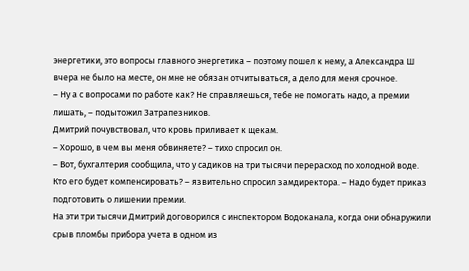энергетики, это вопросы главного энергетика – поэтому пошел к нему, а Александра Ш вчера не было на месте, он мне не обязан отчитываться, а дело для меня срочное.
– Ну а с вопросами по работе как? Не справляешься, тебе не помогать надо, а премии лишать, – подытожил Затрапезников.
Дмитрий почувствовал, что кровь приливает к щекам.
– Хорошо, в чем вы меня обвиняете? – тихо спросил он.
– Вот, бухгалтерия сообщила, что у садиков на три тысячи перерасход по холодной воде. Кто его будет компенсировать? – язвительно спросил замдиректора. – Надо будет приказ подготовить о лишении премии.
На эти три тысячи Дмитрий договорился с инспектором Водоканала, когда они обнаружили срыв пломбы прибора учета в одном из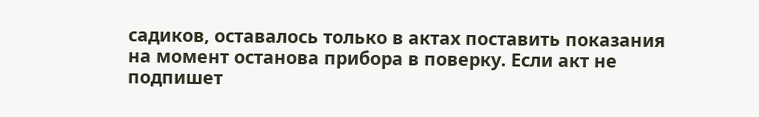садиков, оставалось только в актах поставить показания на момент останова прибора в поверку. Если акт не подпишет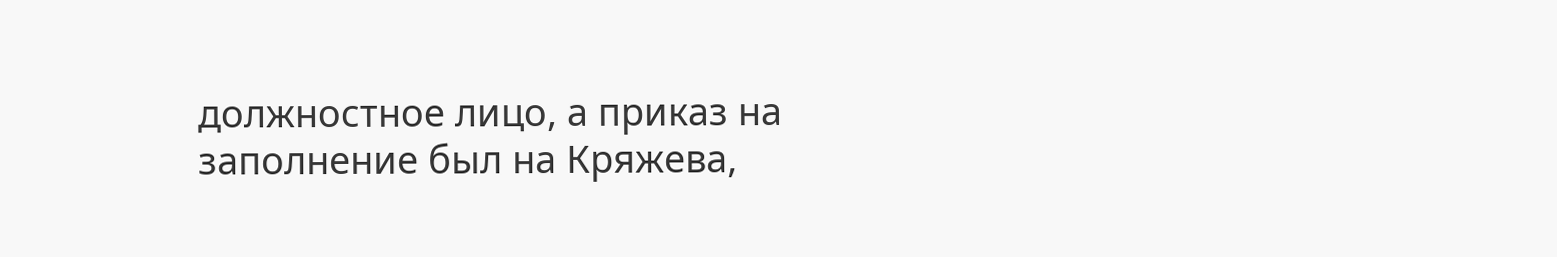должностное лицо, а приказ на заполнение был на Кряжева,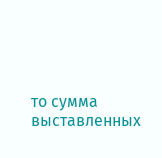то сумма выставленных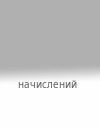начислений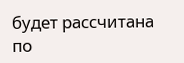будет рассчитана по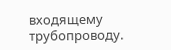входящему трубопроводу.